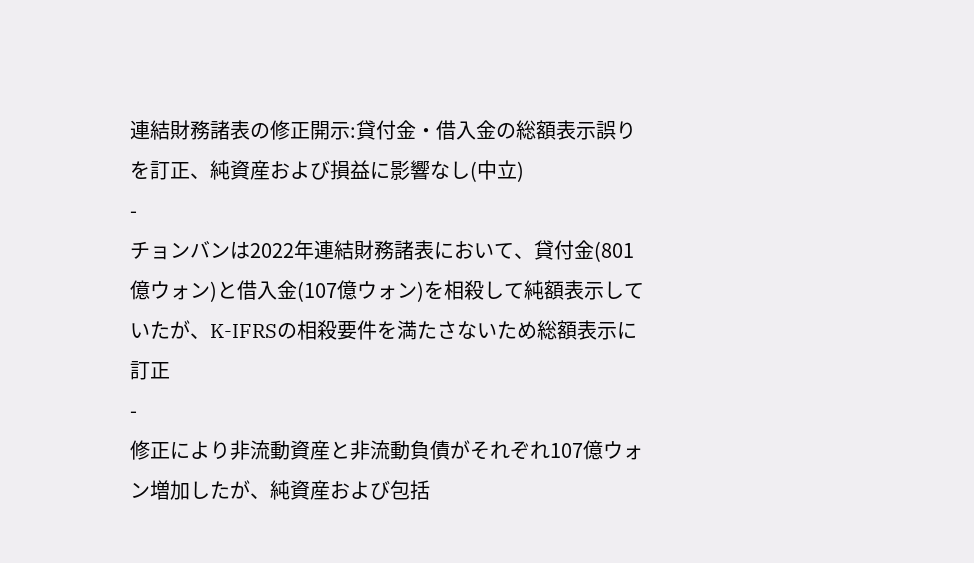連結財務諸表の修正開示:貸付金・借入金の総額表示誤りを訂正、純資産および損益に影響なし(中立)
-
チョンバンは2022年連結財務諸表において、貸付金(801億ウォン)と借入金(107億ウォン)を相殺して純額表示していたが、K-IFRSの相殺要件を満たさないため総額表示に訂正
-
修正により非流動資産と非流動負債がそれぞれ107億ウォン増加したが、純資産および包括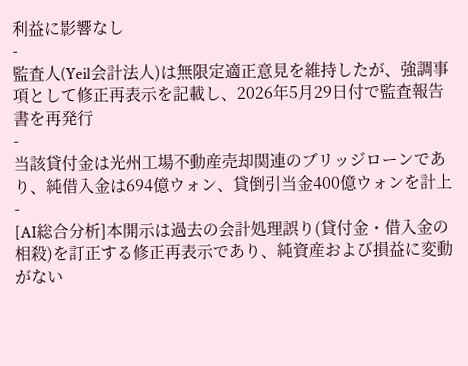利益に影響なし
-
監査人(Yeil会計法人)は無限定適正意見を維持したが、強調事項として修正再表示を記載し、2026年5月29日付で監査報告書を再発行
-
当該貸付金は光州工場不動産売却関連のブリッジローンであり、純借入金は694億ウォン、貸倒引当金400億ウォンを計上
-
[AI総合分析]本開示は過去の会計処理誤り(貸付金・借入金の相殺)を訂正する修正再表示であり、純資産および損益に変動がない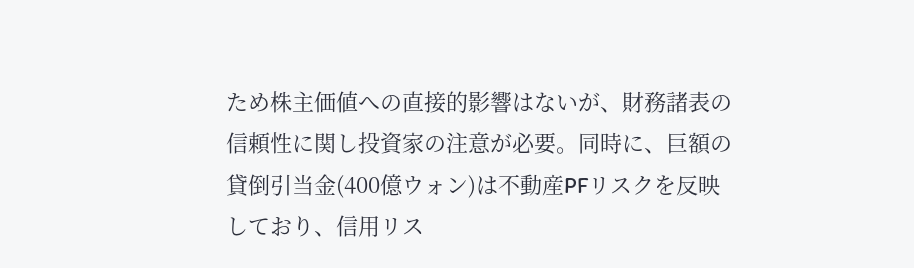ため株主価値への直接的影響はないが、財務諸表の信頼性に関し投資家の注意が必要。同時に、巨額の貸倒引当金(400億ウォン)は不動産PFリスクを反映しており、信用リス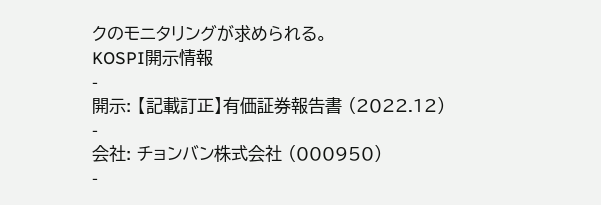クのモニタリングが求められる。
KOSPI開示情報
-
開示: 【記載訂正】有価証券報告書 (2022.12)
-
会社: チョンバン株式会社 (000950)
-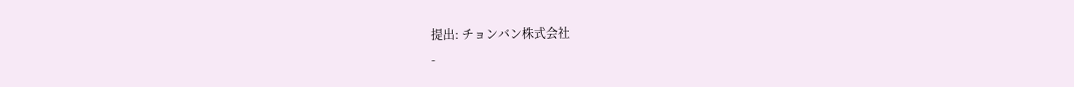提出: チョンバン株式会社
-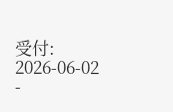受付: 2026-06-02
-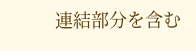連結部分を含む